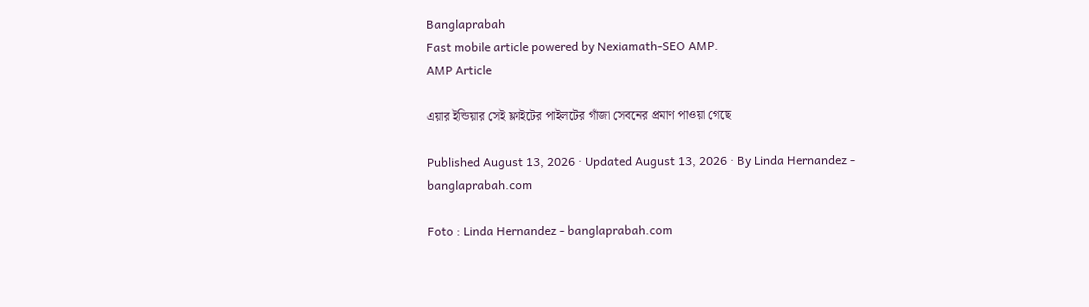Banglaprabah
Fast mobile article powered by Nexiamath-SEO AMP.
AMP Article

এয়ার ইন্ডিয়ার সেই ফ্লাইটের পাইলটের গাঁজা সেবনের প্রমাণ পাওয়া গেছে

Published August 13, 2026 · Updated August 13, 2026 · By Linda Hernandez - banglaprabah.com

Foto : Linda Hernandez - banglaprabah.com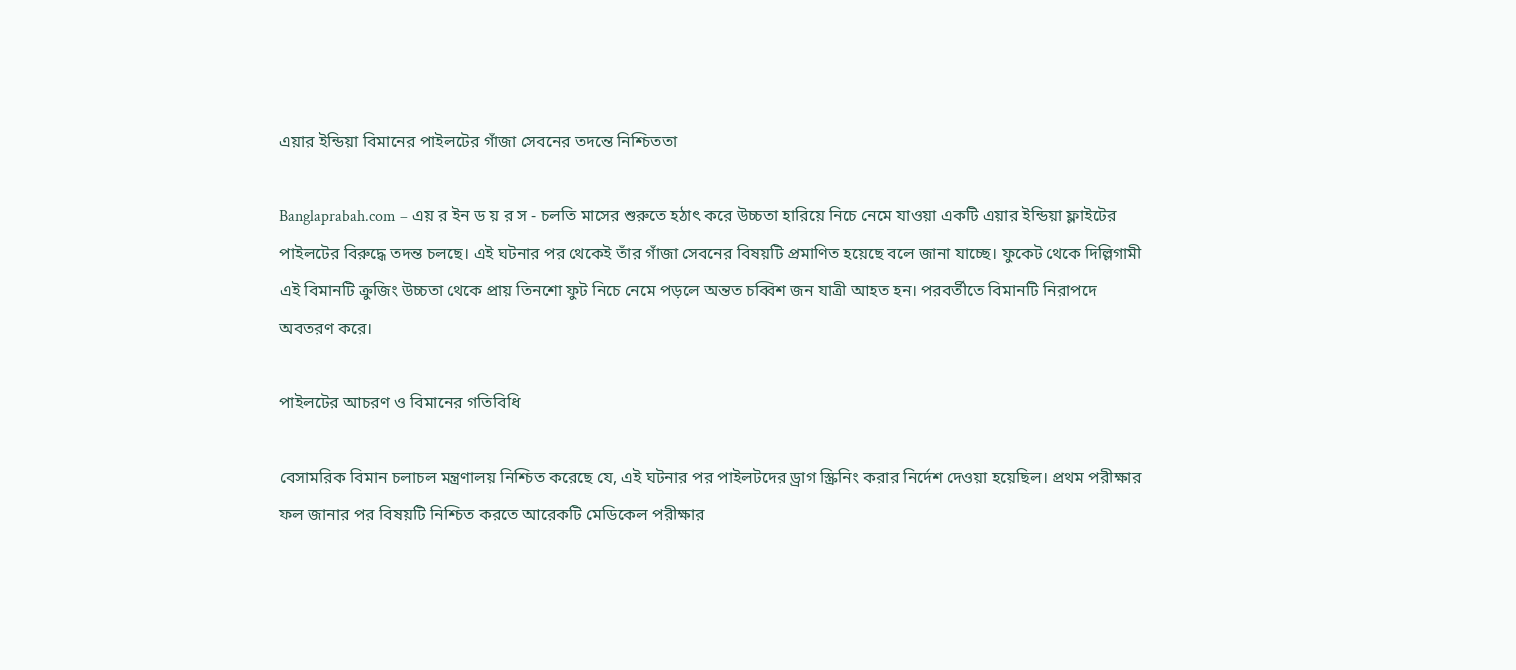এয়ার ইন্ডিয়া বিমানের পাইলটের গাঁজা সেবনের তদন্তে নিশ্চিততা

Banglaprabah.com – এয় র ইন ড য় র স - চলতি মাসের শুরুতে হঠাৎ করে উচ্চতা হারিয়ে নিচে নেমে যাওয়া একটি এয়ার ইন্ডিয়া ফ্লাইটের পাইলটের বিরুদ্ধে তদন্ত চলছে। এই ঘটনার পর থেকেই তাঁর গাঁজা সেবনের বিষয়টি প্রমাণিত হয়েছে বলে জানা যাচ্ছে। ফুকেট থেকে দিল্লিগামী এই বিমানটি ক্রুজিং উচ্চতা থেকে প্রায় তিনশো ফুট নিচে নেমে পড়লে অন্তত চব্বিশ জন যাত্রী আহত হন। পরবর্তীতে বিমানটি নিরাপদে অবতরণ করে।

পাইলটের আচরণ ও বিমানের গতিবিধি

বেসামরিক বিমান চলাচল মন্ত্রণালয় নিশ্চিত করেছে যে, এই ঘটনার পর পাইলটদের ড্রাগ স্ক্রিনিং করার নির্দেশ দেওয়া হয়েছিল। প্রথম পরীক্ষার ফল জানার পর বিষয়টি নিশ্চিত করতে আরেকটি মেডিকেল পরীক্ষার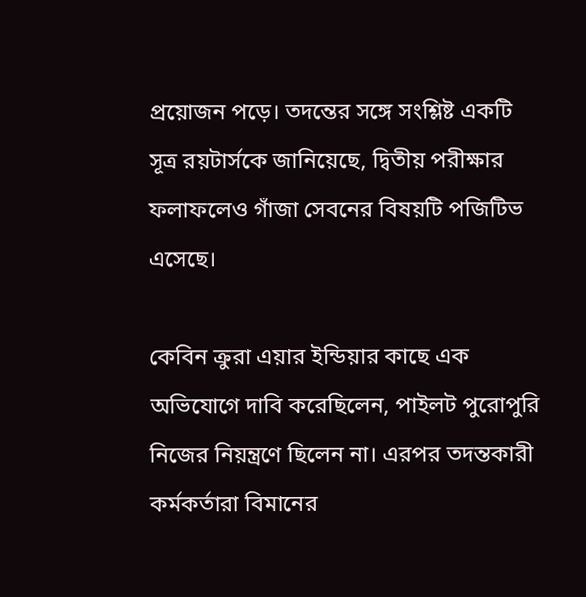প্রয়োজন পড়ে। তদন্তের সঙ্গে সংশ্লিষ্ট একটি সূত্র রয়টার্সকে জানিয়েছে, দ্বিতীয় পরীক্ষার ফলাফলেও গাঁজা সেবনের বিষয়টি পজিটিভ এসেছে।

কেবিন ক্রুরা এয়ার ইন্ডিয়ার কাছে এক অভিযোগে দাবি করেছিলেন, পাইলট পুরোপুরি নিজের নিয়ন্ত্রণে ছিলেন না। এরপর তদন্তকারী কর্মকর্তারা বিমানের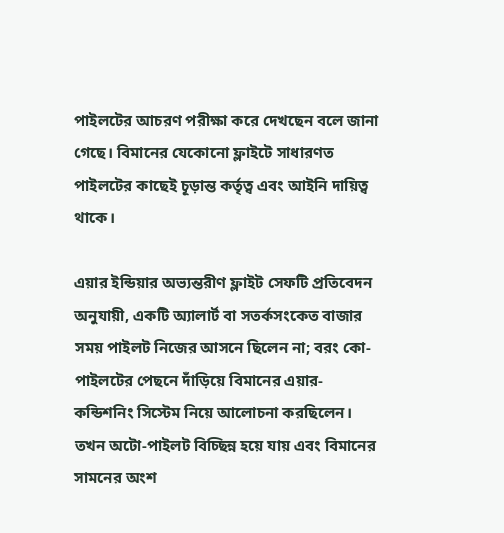পাইলটের আচরণ পরীক্ষা করে দেখছেন বলে জানা গেছে। বিমানের যেকোনো ফ্লাইটে সাধারণত পাইলটের কাছেই চূড়ান্ত কর্তৃত্ব এবং আইনি দায়িত্ব থাকে।

এয়ার ইন্ডিয়ার অভ্যন্তরীণ ফ্লাইট সেফটি প্রতিবেদন অনুযায়ী, একটি অ্যালার্ট বা সতর্কসংকেত বাজার সময় পাইলট নিজের আসনে ছিলেন না; বরং কো-পাইলটের পেছনে দাঁড়িয়ে বিমানের এয়ার-কন্ডিশনিং সিস্টেম নিয়ে আলোচনা করছিলেন। তখন অটো-পাইলট বিচ্ছিন্ন হয়ে যায় এবং বিমানের সামনের অংশ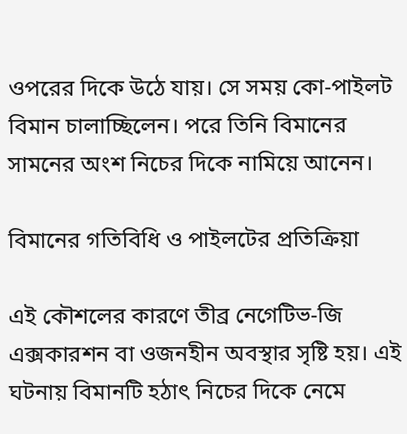ওপরের দিকে উঠে যায়। সে সময় কো-পাইলট বিমান চালাচ্ছিলেন। পরে তিনি বিমানের সামনের অংশ নিচের দিকে নামিয়ে আনেন।

বিমানের গতিবিধি ও পাইলটের প্রতিক্রিয়া

এই কৌশলের কারণে তীব্র নেগেটিভ-জি এক্সকারশন বা ওজনহীন অবস্থার সৃষ্টি হয়। এই ঘটনায় বিমানটি হঠাৎ নিচের দিকে নেমে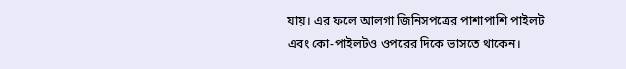যায়। এর ফলে আলগা জিনিসপত্রের পাশাপাশি পাইলট এবং কো-পাইলটও ওপরের দিকে ভাসতে থাকেন।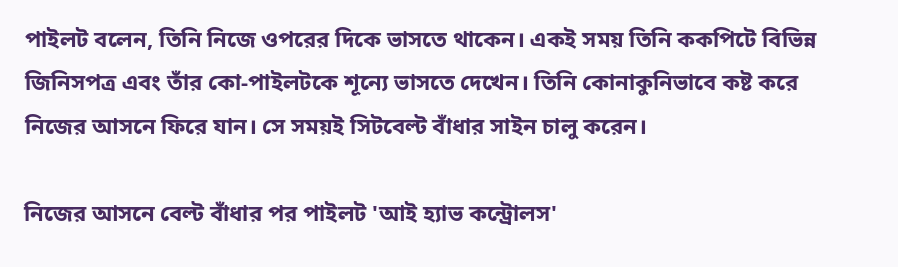পাইলট বলেন, তিনি নিজে ওপরের দিকে ভাসতে থাকেন। একই সময় তিনি ককপিটে বিভিন্ন জিনিসপত্র এবং তাঁর কো-পাইলটকে শূন্যে ভাসতে দেখেন। তিনি কোনাকুনিভাবে কষ্ট করে নিজের আসনে ফিরে যান। সে সময়ই সিটবেল্ট বাঁধার সাইন চালু করেন।

নিজের আসনে বেল্ট বাঁধার পর পাইলট 'আই হ্যাভ কন্ট্রোলস'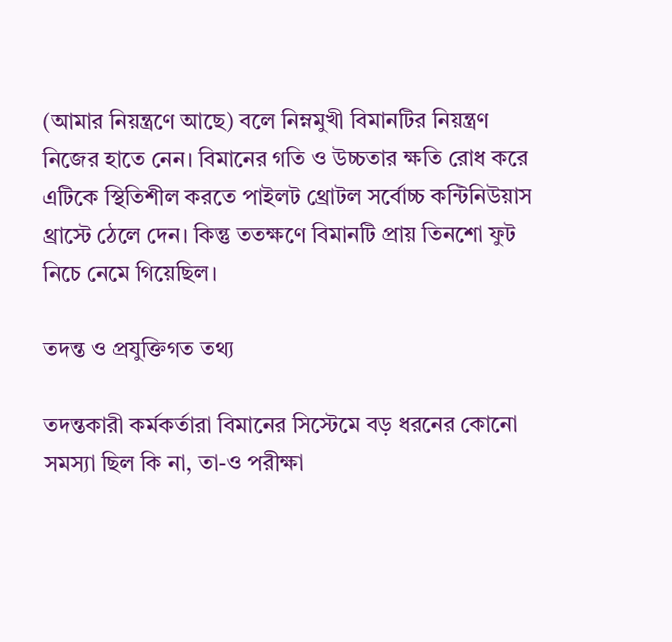(আমার নিয়ন্ত্রণে আছে) বলে নিম্নমুখী বিমানটির নিয়ন্ত্রণ নিজের হাতে নেন। বিমানের গতি ও উচ্চতার ক্ষতি রোধ করে এটিকে স্থিতিশীল করতে পাইলট থ্রোটল সর্বোচ্চ কন্টিনিউয়াস থ্রাস্টে ঠেলে দেন। কিন্তু ততক্ষণে বিমানটি প্রায় তিনশো ফুট নিচে নেমে গিয়েছিল।

তদন্ত ও প্রযুক্তিগত তথ্য

তদন্তকারী কর্মকর্তারা বিমানের সিস্টেমে বড় ধরনের কোনো সমস্যা ছিল কি না, তা-ও পরীক্ষা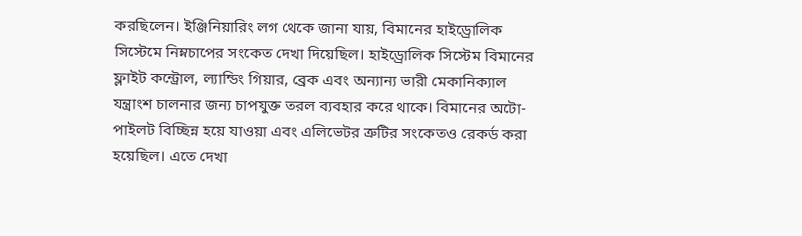করছিলেন। ইঞ্জিনিয়ারিং লগ থেকে জানা যায়, বিমানের হাইড্রোলিক সিস্টেমে নিম্নচাপের সংকেত দেখা দিয়েছিল। হাইড্রোলিক সিস্টেম বিমানের ফ্লাইট কন্ট্রোল, ল্যান্ডিং গিয়ার, ব্রেক এবং অন্যান্য ভারী মেকানিক্যাল যন্ত্রাংশ চালনার জন্য চাপযুক্ত তরল ব্যবহার করে থাকে। বিমানের অটো-পাইলট বিচ্ছিন্ন হয়ে যাওয়া এবং এলিভেটর ত্রুটির সংকেতও রেকর্ড করা হয়েছিল। এতে দেখা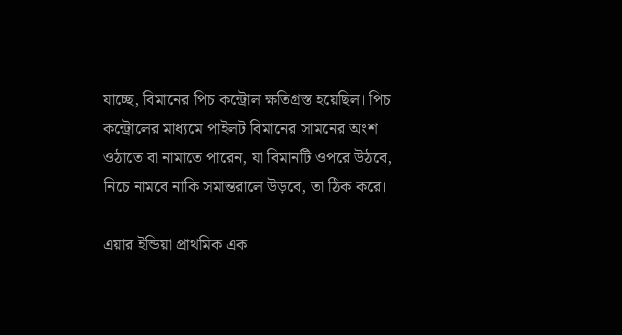যাচ্ছে, বিমানের পিচ কন্ট্রোল ক্ষতিগ্রস্ত হয়েছিল। পিচ কন্ট্রোলের মাধ্যমে পাইলট বিমানের সামনের অংশ ওঠাতে বা নামাতে পারেন, যা বিমানটি ওপরে উঠবে, নিচে নামবে নাকি সমান্তরালে উড়বে, তা ঠিক করে।

এয়ার ইন্ডিয়া প্রাথমিক এক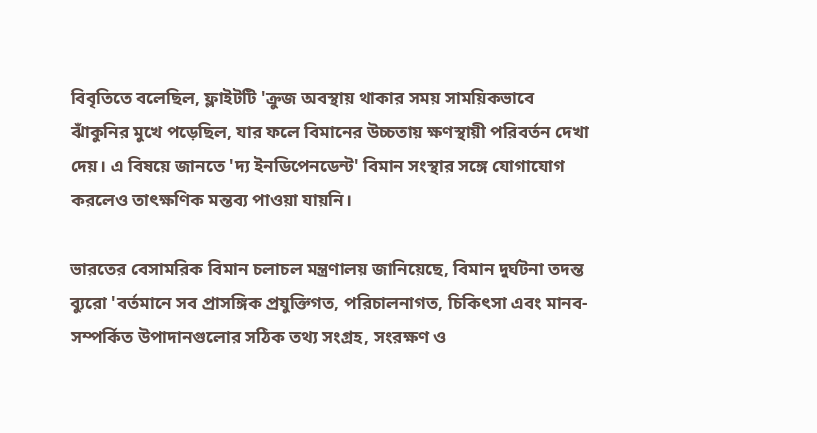বিবৃতিতে বলেছিল, ফ্লাইটটি 'ক্রুজ অবস্থায় থাকার সময় সাময়িকভাবে ঝাঁকুনির মুখে পড়েছিল, যার ফলে বিমানের উচ্চতায় ক্ষণস্থায়ী পরিবর্তন দেখা দেয়। এ বিষয়ে জানতে 'দ্য ইনডিপেনডেন্ট' বিমান সংস্থার সঙ্গে যোগাযোগ করলেও তাৎক্ষণিক মন্তব্য পাওয়া যায়নি।

ভারতের বেসামরিক বিমান চলাচল মন্ত্রণালয় জানিয়েছে, বিমান দুর্ঘটনা তদন্ত ব্যুরো 'বর্তমানে সব প্রাসঙ্গিক প্রযুক্তিগত, পরিচালনাগত, চিকিৎসা এবং মানব-সম্পর্কিত উপাদানগুলোর সঠিক তথ্য সংগ্রহ, সংরক্ষণ ও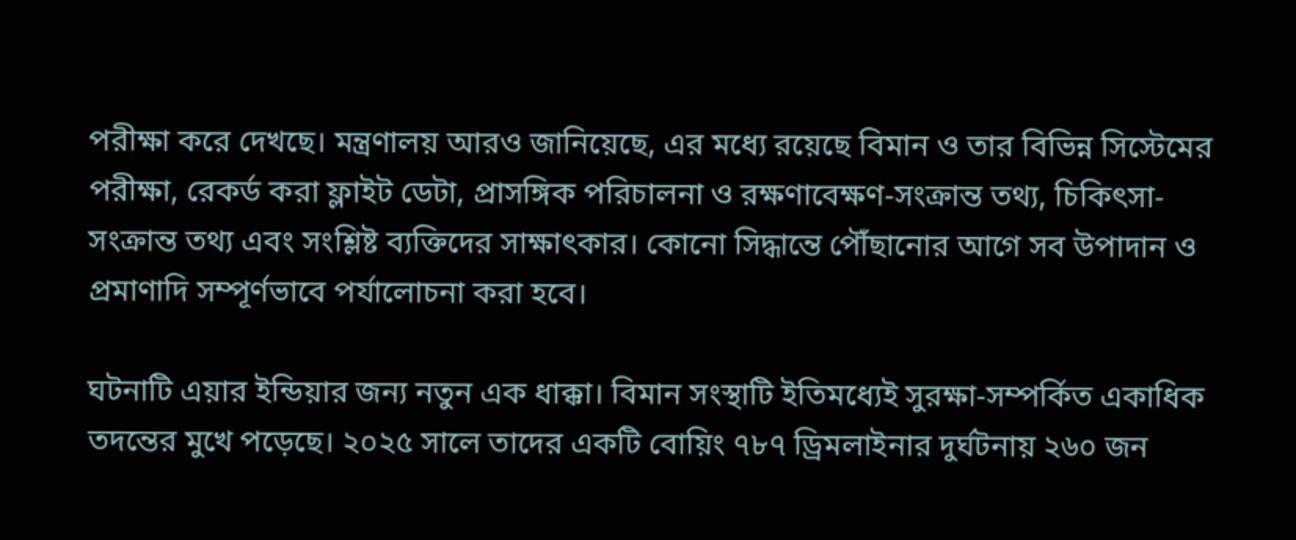পরীক্ষা করে দেখছে। মন্ত্রণালয় আরও জানিয়েছে, এর মধ্যে রয়েছে বিমান ও তার বিভিন্ন সিস্টেমের পরীক্ষা, রেকর্ড করা ফ্লাইট ডেটা, প্রাসঙ্গিক পরিচালনা ও রক্ষণাবেক্ষণ-সংক্রান্ত তথ্য, চিকিৎসা-সংক্রান্ত তথ্য এবং সংশ্লিষ্ট ব্যক্তিদের সাক্ষাৎকার। কোনো সিদ্ধান্তে পৌঁছানোর আগে সব উপাদান ও প্রমাণাদি সম্পূর্ণভাবে পর্যালোচনা করা হবে।

ঘটনাটি এয়ার ইন্ডিয়ার জন্য নতুন এক ধাক্কা। বিমান সংস্থাটি ইতিমধ্যেই সুরক্ষা-সম্পর্কিত একাধিক তদন্তের মুখে পড়েছে। ২০২৫ সালে তাদের একটি বোয়িং ৭৮৭ ড্রিমলাইনার দুর্ঘটনায় ২৬০ জন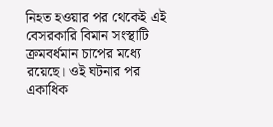নিহত হওয়ার পর থেকেই এই বেসরকারি বিমান সংস্থাটি ক্রমবর্ধমান চাপের মধ্যে রয়েছে। ওই ঘটনার পর একাধিক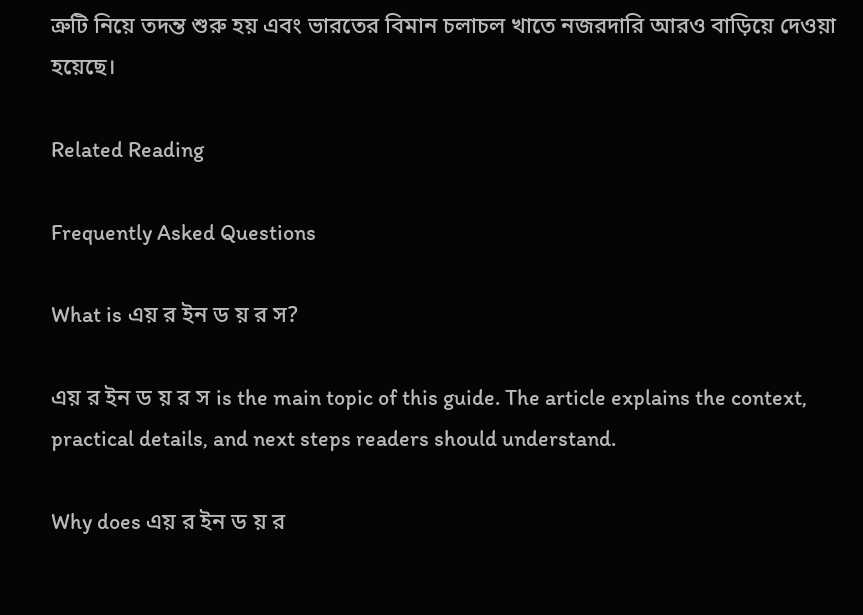ত্রুটি নিয়ে তদন্ত শুরু হয় এবং ভারতের বিমান চলাচল খাতে নজরদারি আরও বাড়িয়ে দেওয়া হয়েছে।

Related Reading

Frequently Asked Questions

What is এয় র ইন ড য় র স?

এয় র ইন ড য় র স is the main topic of this guide. The article explains the context, practical details, and next steps readers should understand.

Why does এয় র ইন ড য় র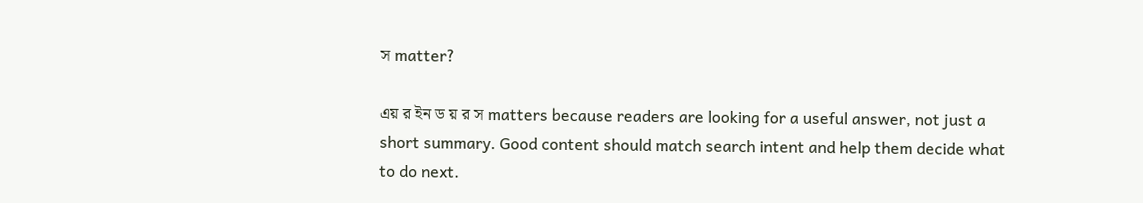স matter?

এয় র ইন ড য় র স matters because readers are looking for a useful answer, not just a short summary. Good content should match search intent and help them decide what to do next.